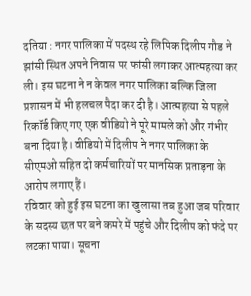दतिया : नगर पालिका में पदस्थ रहे लिपिक दिलीप गौड ने झांसी स्थित अपने निवास पर फांसी लगाकर आत्महत्या कर ली। इस घटना ने न केवल नगर पालिका बल्कि जिला प्रशासन में भी हलचल पैदा कर दी है। आत्महत्या से पहले रिकॉर्ड किए गए एक वीडियो ने पूरे मामले को और गंभीर बना दिया है। वीडियो में दिलीप ने नगर पालिका के सीएमओ सहित दो कर्मचारियों पर मानसिक प्रताड़ना के आरोप लगाए हैं।
रविवार को हुई इस घटना का खुलासा तब हुआ जब परिवार के सदस्य छत पर बने कमरे में पहुंचे और दिलीप को फंदे पर लटका पाया। सूचना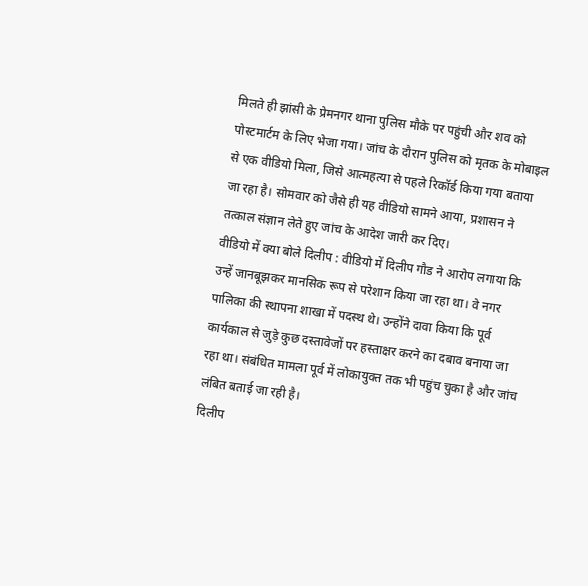मिलते ही झांसी के प्रेमनगर थाना पुलिस मौके पर पहुंची और शव को पोस्टमार्टम के लिए भेजा गया। जांच के दौरान पुलिस को मृतक के मोबाइल से एक वीडियो मिला, जिसे आत्महत्या से पहले रिकॉर्ड किया गया बताया जा रहा है। सोमवार को जैसे ही यह वीडियो सामने आया, प्रशासन ने तत्काल संज्ञान लेते हुए जांच के आदेश जारी कर दिए।
वीडियो में क्या बोले दिलीप : वीडियो में दिलीप गौड ने आरोप लगाया कि उन्हें जानबूझकर मानसिक रूप से परेशान किया जा रहा था। वे नगर पालिका की स्थापना शाखा में पदस्थ थे। उन्होंने दावा किया कि पूर्व कार्यकाल से जुड़े कुछ दस्तावेजों पर हस्ताक्षर करने का दबाव बनाया जा रहा था। संबंधित मामला पूर्व में लोकायुक्त तक भी पहुंच चुका है और जांच लंबित बताई जा रही है।
दिलीप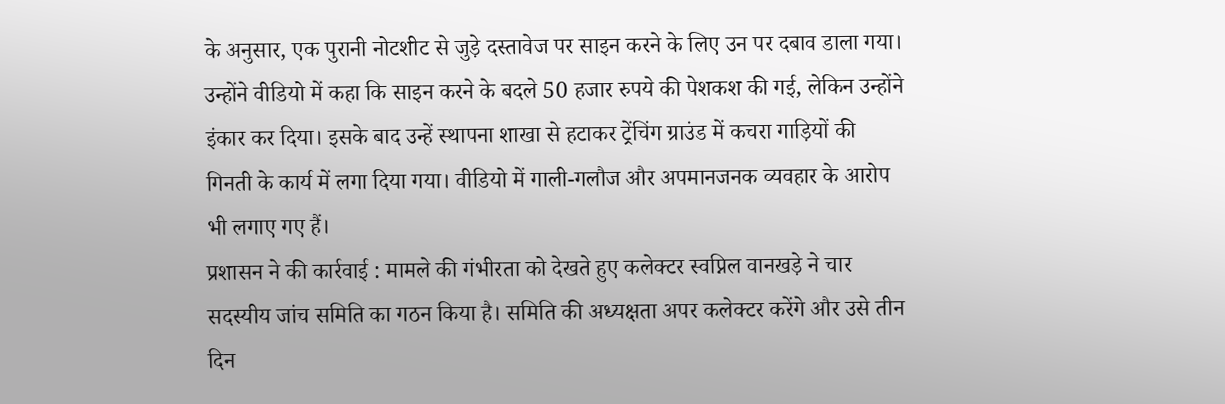के अनुसार, एक पुरानी नोटशीट से जुड़े दस्तावेज पर साइन करने के लिए उन पर दबाव डाला गया। उन्होंने वीडियो में कहा कि साइन करने के बदले 50 हजार रुपये की पेशकश की गई, लेकिन उन्होंने इंकार कर दिया। इसके बाद उन्हें स्थापना शाखा से हटाकर ट्रेंचिंग ग्राउंड में कचरा गाड़ियों की गिनती के कार्य में लगा दिया गया। वीडियो में गाली-गलौज और अपमानजनक व्यवहार के आरोप भी लगाए गए हैं।
प्रशासन ने की कार्रवाई : मामले की गंभीरता को देखते हुए कलेक्टर स्वप्निल वानखड़े ने चार सदस्यीय जांच समिति का गठन किया है। समिति की अध्यक्षता अपर कलेक्टर करेंगे और उसे तीन दिन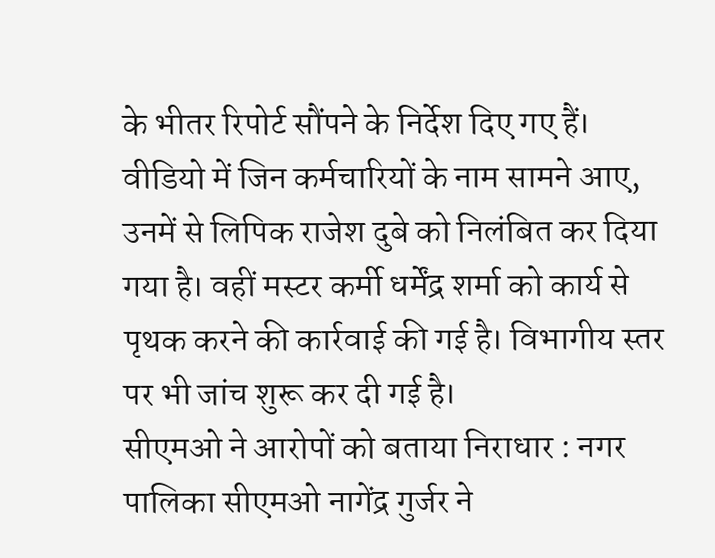के भीतर रिपोर्ट सौंपने के निर्देश दिए गए हैं।
वीडियो में जिन कर्मचारियों के नाम सामने आए, उनमें से लिपिक राजेश दुबे को निलंबित कर दिया गया है। वहीं मस्टर कर्मी धर्मेंद्र शर्मा को कार्य से पृथक करने की कार्रवाई की गई है। विभागीय स्तर पर भी जांच शुरू कर दी गई है।
सीएमओ ने आरोपों को बताया निराधार : नगर पालिका सीएमओ नागेंद्र गुर्जर ने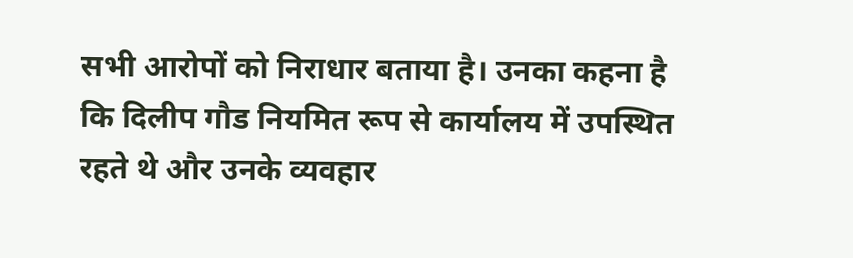सभी आरोपों को निराधार बताया है। उनका कहना है कि दिलीप गौड नियमित रूप से कार्यालय में उपस्थित रहते थे और उनके व्यवहार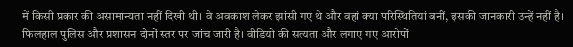में किसी प्रकार की असामान्यता नहीं दिखी थी। वे अवकाश लेकर झांसी गए थे और वहां क्या परिस्थितियां बनीं, इसकी जानकारी उन्हें नहीं है।
फिलहाल पुलिस और प्रशासन दोनों स्तर पर जांच जारी है। वीडियो की सत्यता और लगाए गए आरोपों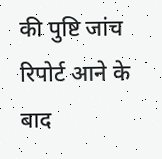की पुष्टि जांच रिपोर्ट आने के बाद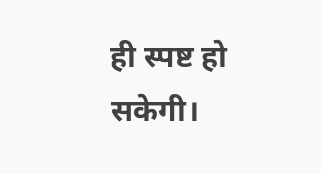ही स्पष्ट हो सकेगी।